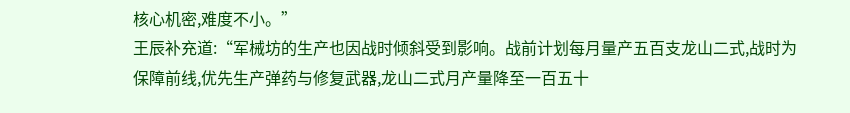核心机密,难度不小。”
王辰补充道:“军械坊的生产也因战时倾斜受到影响。战前计划每月量产五百支龙山二式,战时为保障前线,优先生产弹药与修复武器,龙山二式月产量降至一百五十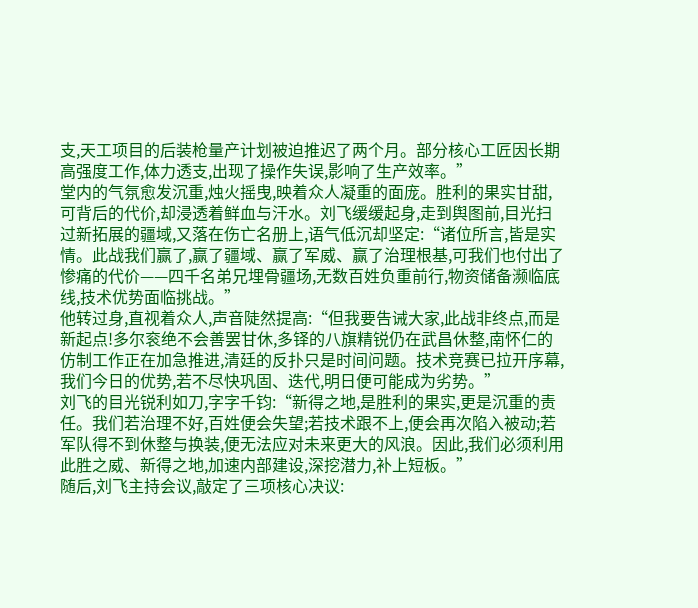支,天工项目的后装枪量产计划被迫推迟了两个月。部分核心工匠因长期高强度工作,体力透支,出现了操作失误,影响了生产效率。”
堂内的气氛愈发沉重,烛火摇曳,映着众人凝重的面庞。胜利的果实甘甜,可背后的代价,却浸透着鲜血与汗水。刘飞缓缓起身,走到舆图前,目光扫过新拓展的疆域,又落在伤亡名册上,语气低沉却坚定:“诸位所言,皆是实情。此战我们赢了,赢了疆域、赢了军威、赢了治理根基,可我们也付出了惨痛的代价——四千名弟兄埋骨疆场,无数百姓负重前行,物资储备濒临底线,技术优势面临挑战。”
他转过身,直视着众人,声音陡然提高:“但我要告诫大家,此战非终点,而是新起点!多尔衮绝不会善罢甘休,多铎的八旗精锐仍在武昌休整,南怀仁的仿制工作正在加急推进,清廷的反扑只是时间问题。技术竞赛已拉开序幕,我们今日的优势,若不尽快巩固、迭代,明日便可能成为劣势。”
刘飞的目光锐利如刀,字字千钧:“新得之地,是胜利的果实,更是沉重的责任。我们若治理不好,百姓便会失望;若技术跟不上,便会再次陷入被动;若军队得不到休整与换装,便无法应对未来更大的风浪。因此,我们必须利用此胜之威、新得之地,加速内部建设,深挖潜力,补上短板。”
随后,刘飞主持会议,敲定了三项核心决议: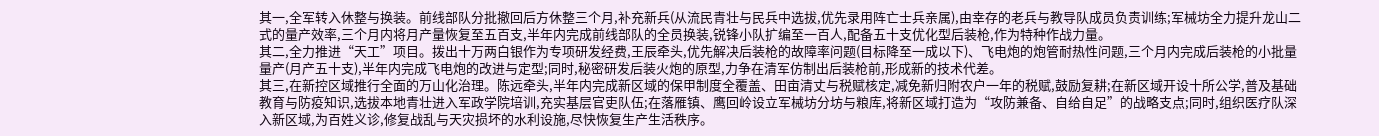其一,全军转入休整与换装。前线部队分批撤回后方休整三个月,补充新兵(从流民青壮与民兵中选拔,优先录用阵亡士兵亲属),由幸存的老兵与教导队成员负责训练;军械坊全力提升龙山二式的量产效率,三个月内将月产量恢复至五百支,半年内完成前线部队的全员换装,锐锋小队扩编至一百人,配备五十支优化型后装枪,作为特种作战力量。
其二,全力推进“天工”项目。拨出十万两白银作为专项研发经费,王辰牵头,优先解决后装枪的故障率问题(目标降至一成以下)、飞电炮的炮管耐热性问题,三个月内完成后装枪的小批量量产(月产五十支),半年内完成飞电炮的改进与定型;同时,秘密研发后装火炮的原型,力争在清军仿制出后装枪前,形成新的技术代差。
其三,在新控区域推行全面的万山化治理。陈远牵头,半年内完成新区域的保甲制度全覆盖、田亩清丈与税赋核定,减免新归附农户一年的税赋,鼓励复耕;在新区域开设十所公学,普及基础教育与防疫知识,选拔本地青壮进入军政学院培训,充实基层官吏队伍;在落雁镇、鹰回岭设立军械坊分坊与粮库,将新区域打造为“攻防兼备、自给自足”的战略支点;同时,组织医疗队深入新区域,为百姓义诊,修复战乱与天灾损坏的水利设施,尽快恢复生产生活秩序。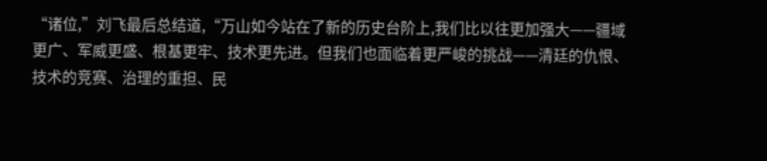“诸位,”刘飞最后总结道,“万山如今站在了新的历史台阶上,我们比以往更加强大——疆域更广、军威更盛、根基更牢、技术更先进。但我们也面临着更严峻的挑战——清廷的仇恨、技术的竞赛、治理的重担、民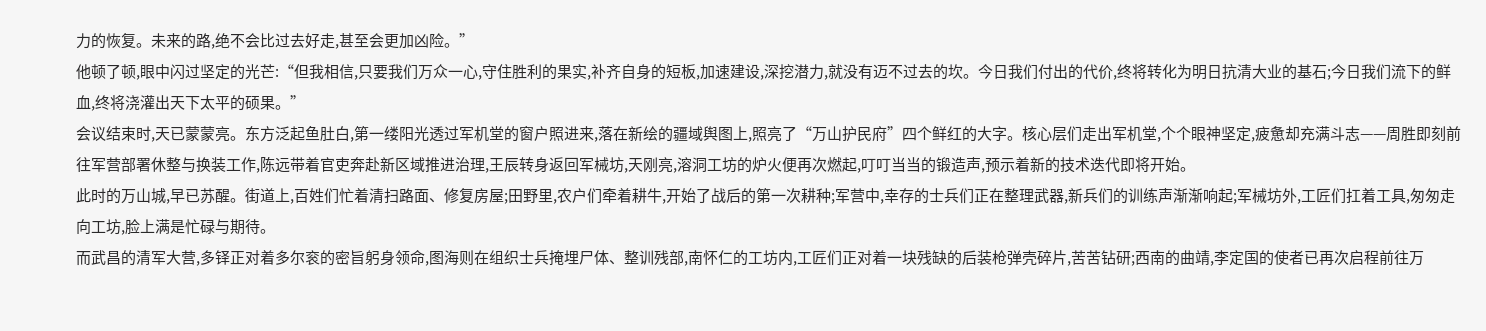力的恢复。未来的路,绝不会比过去好走,甚至会更加凶险。”
他顿了顿,眼中闪过坚定的光芒:“但我相信,只要我们万众一心,守住胜利的果实,补齐自身的短板,加速建设,深挖潜力,就没有迈不过去的坎。今日我们付出的代价,终将转化为明日抗清大业的基石;今日我们流下的鲜血,终将浇灌出天下太平的硕果。”
会议结束时,天已蒙蒙亮。东方泛起鱼肚白,第一缕阳光透过军机堂的窗户照进来,落在新绘的疆域舆图上,照亮了“万山护民府”四个鲜红的大字。核心层们走出军机堂,个个眼神坚定,疲惫却充满斗志——周胜即刻前往军营部署休整与换装工作,陈远带着官吏奔赴新区域推进治理,王辰转身返回军械坊,天刚亮,溶洞工坊的炉火便再次燃起,叮叮当当的锻造声,预示着新的技术迭代即将开始。
此时的万山城,早已苏醒。街道上,百姓们忙着清扫路面、修复房屋;田野里,农户们牵着耕牛,开始了战后的第一次耕种;军营中,幸存的士兵们正在整理武器,新兵们的训练声渐渐响起;军械坊外,工匠们扛着工具,匆匆走向工坊,脸上满是忙碌与期待。
而武昌的清军大营,多铎正对着多尔衮的密旨躬身领命,图海则在组织士兵掩埋尸体、整训残部,南怀仁的工坊内,工匠们正对着一块残缺的后装枪弹壳碎片,苦苦钻研;西南的曲靖,李定国的使者已再次启程前往万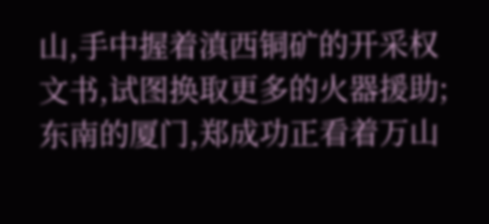山,手中握着滇西铜矿的开采权文书,试图换取更多的火器援助;东南的厦门,郑成功正看着万山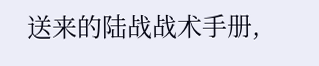送来的陆战战术手册,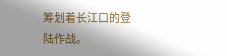筹划着长江口的登陆作战。